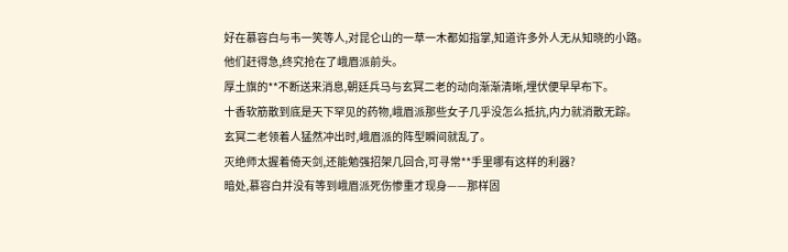好在慕容白与韦一笑等人,对昆仑山的一草一木都如指掌,知道许多外人无从知晓的小路。
他们赶得急,终究抢在了峨眉派前头。
厚土旗的**不断送来消息,朝廷兵马与玄冥二老的动向渐渐清晰,埋伏便早早布下。
十香软筋散到底是天下罕见的药物,峨眉派那些女子几乎没怎么抵抗,内力就消散无踪。
玄冥二老领着人猛然冲出时,峨眉派的阵型瞬间就乱了。
灭绝师太握着倚天剑,还能勉强招架几回合,可寻常**手里哪有这样的利器?
暗处,慕容白并没有等到峨眉派死伤惨重才现身——那样固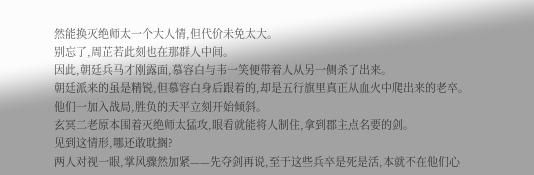然能换灭绝师太一个大人情,但代价未免太大。
别忘了,周芷若此刻也在那群人中间。
因此,朝廷兵马才刚露面,慕容白与韦一笑便带着人从另一侧杀了出来。
朝廷派来的虽是精锐,但慕容白身后跟着的,却是五行旗里真正从血火中爬出来的老卒。
他们一加入战局,胜负的天平立刻开始倾斜。
玄冥二老原本围着灭绝师太猛攻,眼看就能将人制住,拿到郡主点名要的剑。
见到这情形,哪还敢耽搁?
两人对视一眼,掌风骤然加紧——先夺剑再说,至于这些兵卒是死是活,本就不在他们心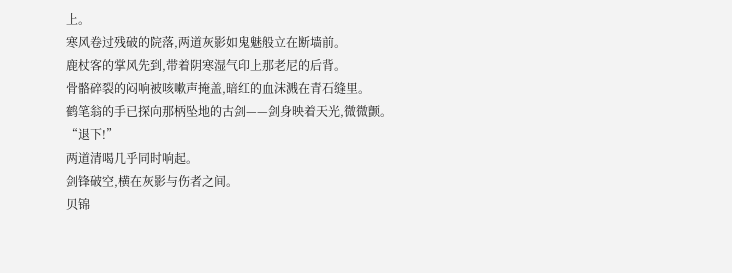上。
寒风卷过残破的院落,两道灰影如鬼魅般立在断墙前。
鹿杖客的掌风先到,带着阴寒湿气印上那老尼的后背。
骨骼碎裂的闷响被咳嗽声掩盖,暗红的血沫溅在青石缝里。
鹤笔翁的手已探向那柄坠地的古剑——剑身映着天光,微微颤。
“退下!”
两道清喝几乎同时响起。
剑锋破空,横在灰影与伤者之间。
贝锦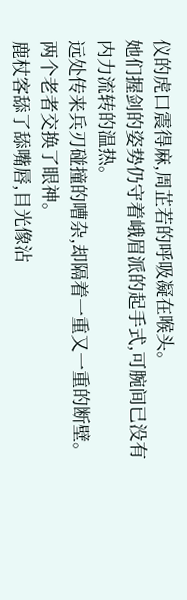仪的虎口震得麻,周芷若的呼吸凝在喉头。
她们握剑的姿势仍守着峨眉派的起手式,可腕间已没有内力流转的温热。
远处传来兵刃碰撞的嘈杂,却隔着一重又一重的断壁。
两个老者交换了眼神。
鹿杖客舔了舔嘴唇,目光像沾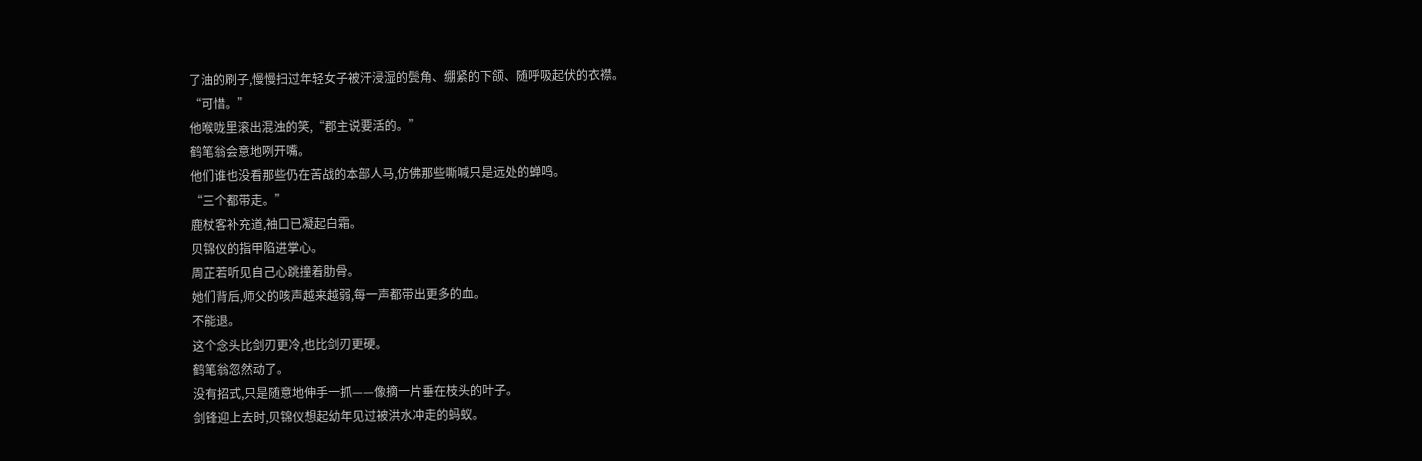了油的刷子,慢慢扫过年轻女子被汗浸湿的鬓角、绷紧的下颌、随呼吸起伏的衣襟。
“可惜。”
他喉咙里滚出混浊的笑,“郡主说要活的。”
鹤笔翁会意地咧开嘴。
他们谁也没看那些仍在苦战的本部人马,仿佛那些嘶喊只是远处的蝉鸣。
“三个都带走。”
鹿杖客补充道,袖口已凝起白霜。
贝锦仪的指甲陷进掌心。
周芷若听见自己心跳撞着肋骨。
她们背后,师父的咳声越来越弱,每一声都带出更多的血。
不能退。
这个念头比剑刃更冷,也比剑刃更硬。
鹤笔翁忽然动了。
没有招式,只是随意地伸手一抓——像摘一片垂在枝头的叶子。
剑锋迎上去时,贝锦仪想起幼年见过被洪水冲走的蚂蚁。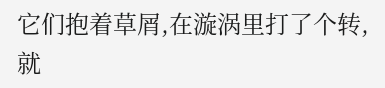它们抱着草屑,在漩涡里打了个转,就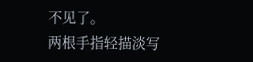不见了。
两根手指轻描淡写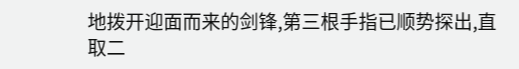地拨开迎面而来的剑锋,第三根手指已顺势探出,直取二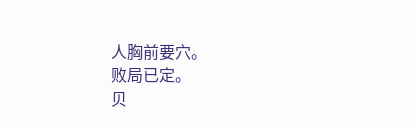人胸前要穴。
败局已定。
贝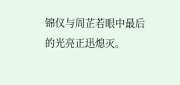锦仪与周芷若眼中最后的光亮正迅熄灭。